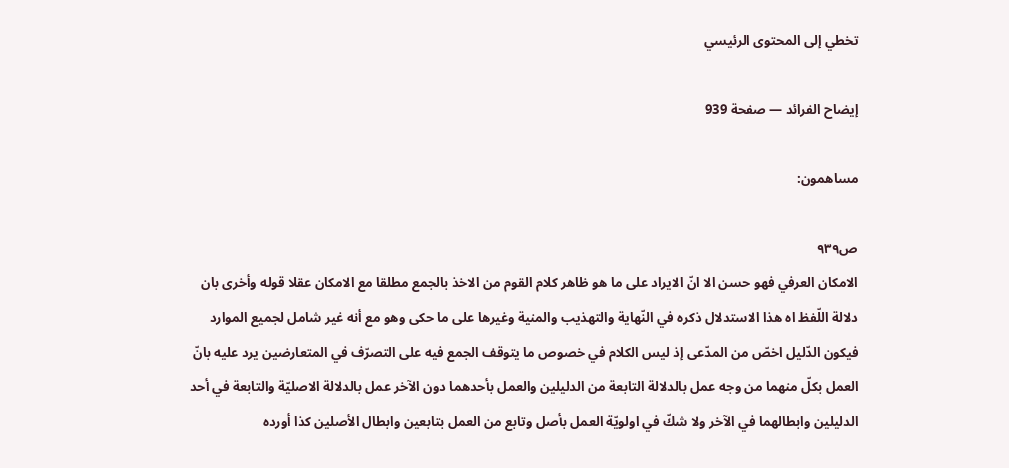تخطي إلى المحتوى الرئيسي

إيضاح الفرائد — صفحة 939

مساهمون:

ص٩٣٩
الامكان العرفي فهو حسن الا انّ الايراد على ما هو ظاهر كلام القوم من الاخذ بالجمع مطلقا مع الامكان عقلا قوله وأخرى بان دلالة اللّفظ اه هذا الاستدلال ذكره في النّهاية والتهذيب والمنية وغيرها على ما حكى وهو مع أنه غير شامل لجميع الموارد فيكون الدّليل اخصّ من المدّعى إذ ليس الكلام في خصوص ما يتوقف الجمع فيه على التصرّف في المتعارضين يرد عليه بانّ العمل بكلّ منهما من وجه عمل بالدلالة التابعة من الدليلين والعمل بأحدهما دون الآخر عمل بالدلالة الاصليّة والتابعة في أحد الدليلين وابطالهما في الآخر ولا شكّ في اولويّة العمل بأصل وتابع من العمل بتابعين وابطال الأصلين كذا أورده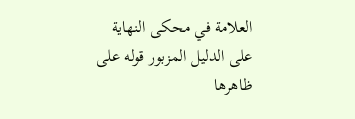العلامة في محكى النهاية على الدليل المزبور قوله على ظاهرها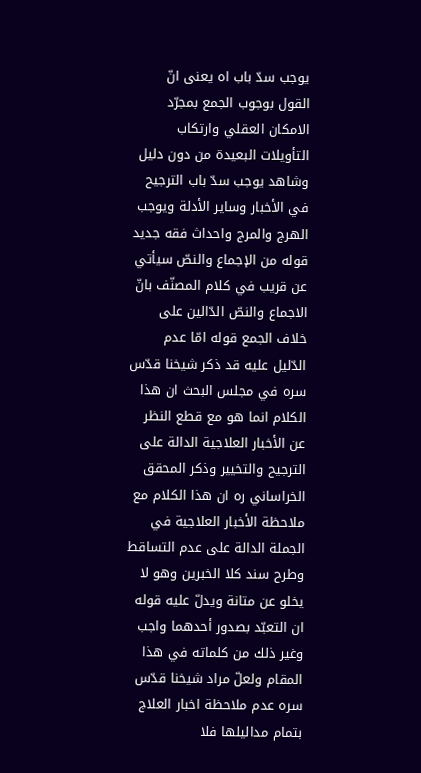يوجب سدّ باب اه يعنى انّ القول بوجوب الجمع بمجرّد الامكان العقلي وارتكاب التأويلات البعيدة من دون دليل وشاهد يوجب سدّ باب الترجيح في الأخبار وساير الأدلة ويوجب الهرج والمرج واحداث فقه جديد قوله من الإجماع والنصّ سيأتي عن قريب في كلام المصنّف بانّ الاجماع والنصّ الدّالين على خلاف الجمع قوله امّا عدم الدّليل عليه قد ذكر شيخنا قدّس سره في مجلس البحث ان هذا الكلام انما هو مع قطع النظر عن الأخبار العلاجية الدالة على الترجيح والتخيير وذكر المحقق الخراساني ره ان هذا الكلام مع ملاحظة الأخبار العلاجية في الجملة الدالة على عدم التساقط وطرح سند كلا الخبرين وهو لا يخلو عن متانة ويدلّ عليه قوله ان التعبّد بصدور أحدهما واجب وغير ذلك من كلماته في هذا المقام ولعلّ مراد شيخنا قدّس سره عدم ملاحظة اخبار العلاج بتمام مداليلها فلا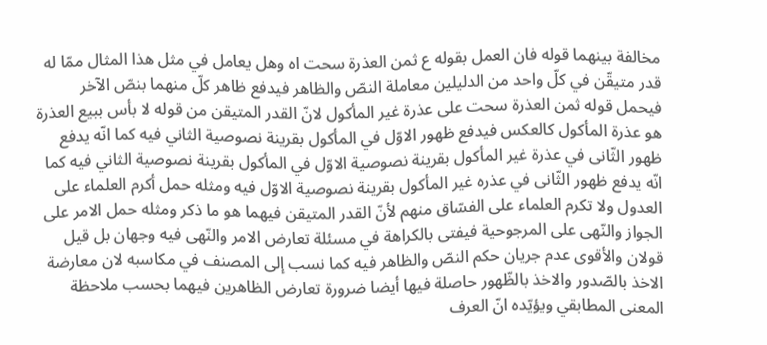مخالفة بينهما قوله فان العمل بقوله ع ثمن العذرة سحت اه وهل يعامل في مثل هذا المثال ممّا له قدر متيقّن في كلّ واحد من الدليلين معاملة النصّ والظاهر فيدفع ظاهر كلّ منهما بنصّ الآخر فيحمل قوله ثمن العذرة سحت على عذرة غير المأكول لانّ القدر المتيقن من قوله لا بأس ببيع العذرة هو عذرة المأكول كالعكس فيدفع ظهور الاوّل في المأكول بقرينة نصوصية الثاني فيه كما انّه يدفع ظهور الثّانى في عذرة غير المأكول بقرينة نصوصية الاوّل في المأكول بقرينة نصوصية الثاني فيه كما انّه يدفع ظهور الثّانى في عذره غير المأكول بقرينة نصوصية الاوّل فيه ومثله حمل أكرم العلماء على العدول ولا تكرم العلماء على الفسّاق منهم لأنّ القدر المتيقن فيهما هو ما ذكر ومثله حمل الامر على الجواز والنّهى على المرجوحية فيفتى بالكراهة في مسئلة تعارض الامر والنّهى فيه وجهان بل قيل قولان والأقوى عدم جريان حكم النصّ والظاهر فيه كما نسب إلى المصنف في مكاسبه لان معارضة الاخذ بالصّدور والاخذ بالظّهور حاصلة فيها أيضا ضرورة تعارض الظاهرين فيهما بحسب ملاحظة المعنى المطابقي ويؤيّده انّ العرف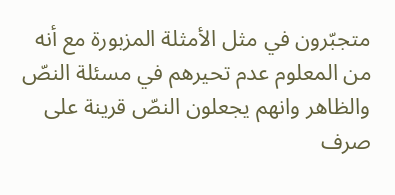متجبّرون في مثل الأمثلة المزبورة مع أنه من المعلوم عدم تحيرهم في مسئلة النصّ والظاهر وانهم يجعلون النصّ قرينة على صرف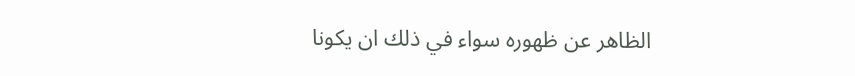الظاهر عن ظهوره سواء في ذلك ان يكونا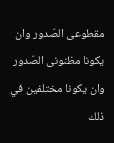مقطوعى الصّدور وان يكونا مظنونى الصّدور وان يكونا مختلفين في ذلك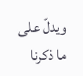ويدلّ على ما ذكرنا